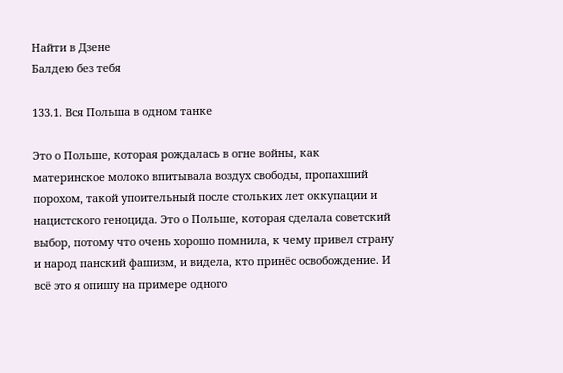Найти в Дзене
Балдею без тебя

133.1. Вся Польша в одном танке

Это о Польше, которая рождалась в огне войны, как материнское молоко впитывала воздух свободы, пропахший порохом, такой упоительный после стольких лет оккупации и нацистского геноцида. Это о Польше, которая сделала советский выбор, потому что очень хорошо помнила, к чему привел страну и народ панский фашизм, и видела, кто принёс освобождение. И всё это я опишу на примере одного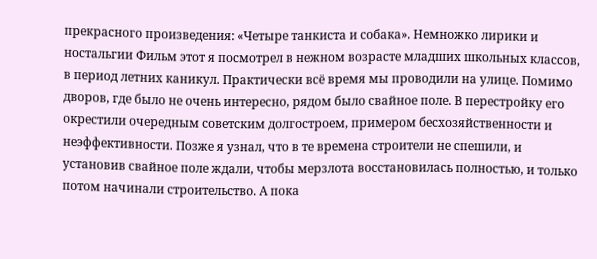прекрасного произведения: «Четыре танкиста и собака». Немножко лирики и ностальгии Фильм этот я посмотрел в нежном возрасте младших школьных классов, в период летних каникул. Практически всё время мы проводили на улице. Помимо дворов, где было не очень интересно, рядом было свайное поле. В перестройку его окрестили очередным советским долгостроем, примером бесхозяйственности и неэффективности. Позже я узнал, что в те времена строители не спешили, и установив свайное поле ждали, чтобы мерзлота восстановилась полностью, и только потом начинали строительство. А пока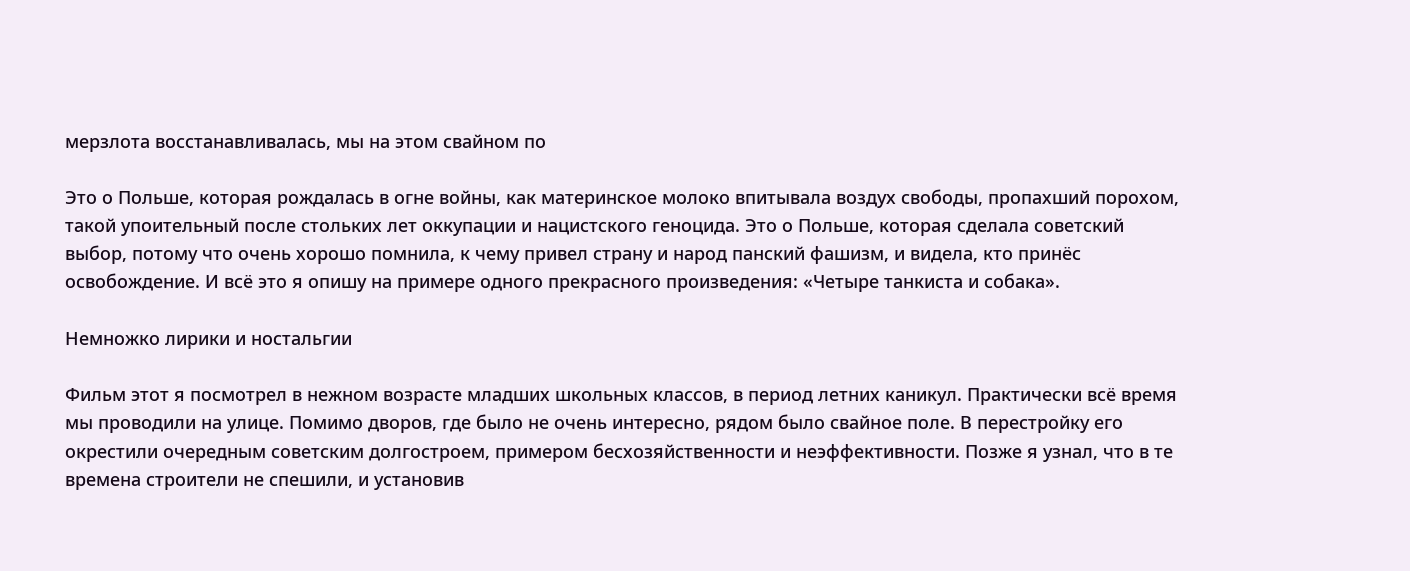мерзлота восстанавливалась, мы на этом свайном по

Это о Польше, которая рождалась в огне войны, как материнское молоко впитывала воздух свободы, пропахший порохом, такой упоительный после стольких лет оккупации и нацистского геноцида. Это о Польше, которая сделала советский выбор, потому что очень хорошо помнила, к чему привел страну и народ панский фашизм, и видела, кто принёс освобождение. И всё это я опишу на примере одного прекрасного произведения: «Четыре танкиста и собака».

Немножко лирики и ностальгии

Фильм этот я посмотрел в нежном возрасте младших школьных классов, в период летних каникул. Практически всё время мы проводили на улице. Помимо дворов, где было не очень интересно, рядом было свайное поле. В перестройку его окрестили очередным советским долгостроем, примером бесхозяйственности и неэффективности. Позже я узнал, что в те времена строители не спешили, и установив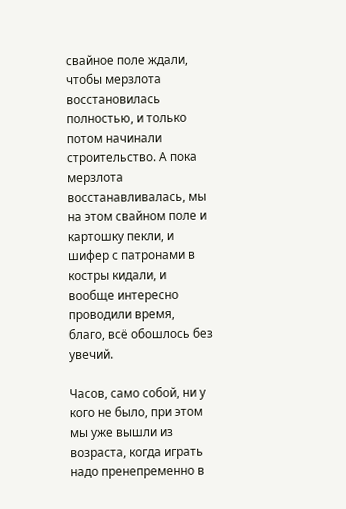свайное поле ждали, чтобы мерзлота восстановилась полностью, и только потом начинали строительство. А пока мерзлота восстанавливалась, мы на этом свайном поле и картошку пекли, и шифер с патронами в костры кидали, и вообще интересно проводили время, благо, всё обошлось без увечий.

Часов, само собой, ни у кого не было, при этом мы уже вышли из возраста, когда играть надо пренепременно в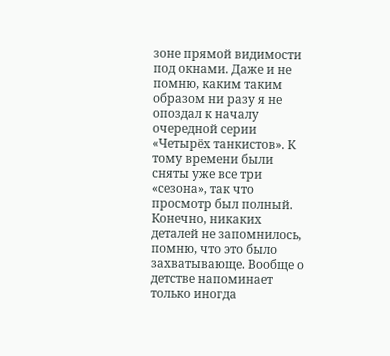зоне прямой видимости под окнами. Даже и не помню, каким таким образом ни разу я не опоздал к началу очередной серии «Четырёх танкистов». К тому времени были сняты уже все три «сезона», так что просмотр был полный. Конечно, никаких деталей не запомнилось, помню, что это было захватывающе. Вообще о детстве напоминает только иногда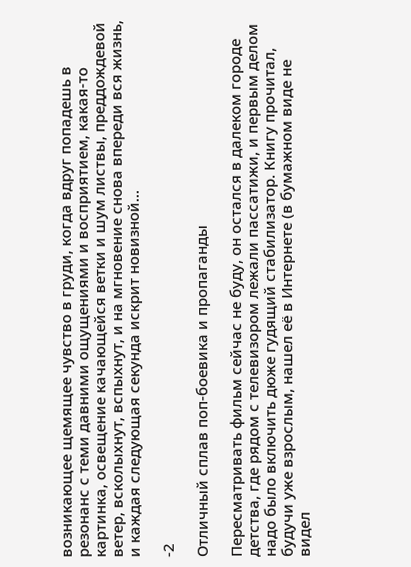возникающее щемящее чувство в груди, когда вдруг попадешь в резонанс с теми давними ощущениями и восприятием, какая-то картинка, освещение качающейся ветки и шум листвы, преддождевой ветер, всколыхнут, вспыхнут, и на мгновение снова впереди вся жизнь, и каждая следующая секунда искрит новизной…

-2

Отличный сплав поп-боевика и пропаганды

Пересматривать фильм сейчас не буду, он остался в далеком городе детства, где рядом с телевизором лежали пассатижи, и первым делом надо было включить дюже гудящий стабилизатор. Книгу прочитал, будучи уже взрослым, нашел её в Интернете (в бумажном виде не видел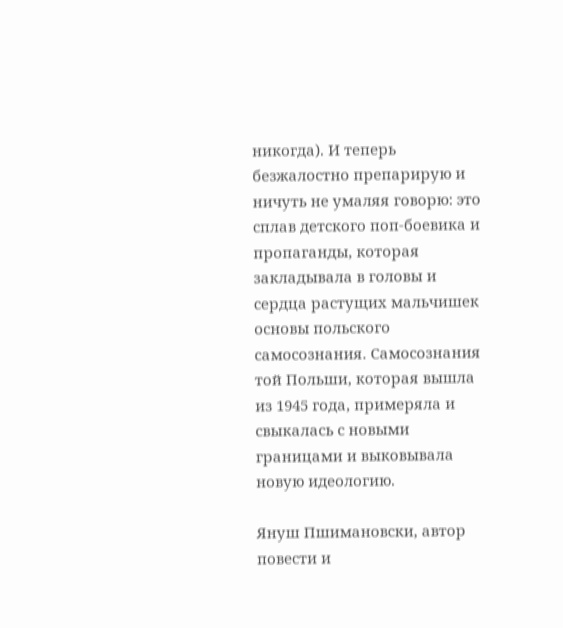никогда). И теперь безжалостно препарирую и ничуть не умаляя говорю: это сплав детского поп-боевика и пропаганды, которая закладывала в головы и сердца растущих мальчишек основы польского самосознания. Самосознания той Польши, которая вышла из 1945 года, примеряла и свыкалась с новыми границами и выковывала новую идеологию.

Януш Пшимановски, автор повести и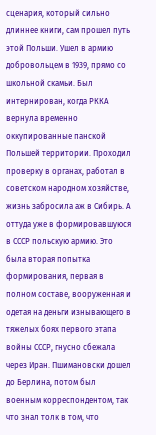сценария, который сильно длиннее книги, сам прошел путь этой Польши. Ушел в армию добровольцем в 1939, прямо со школьной скамьи. Был интернирован, когда РККА вернула временно оккупированные панской Польшей территории. Проходил проверку в органах, работал в советском народном хозяйстве, жизнь забросила аж в Сибирь. А оттуда уже в формировавшуюся в СССР польскую армию. Это была вторая попытка формирования, первая в полном составе, вооруженная и одетая на деньги изнывающего в тяжелых боях первого этапа войны СССР, гнусно сбежала через Иран. Пшимановски дошел до Берлина, потом был военным корреспондентом, так что знал толк в том, что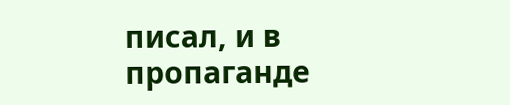писал, и в пропаганде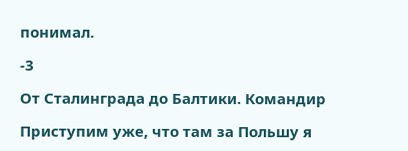понимал.

-3

От Сталинграда до Балтики. Командир

Приступим уже, что там за Польшу я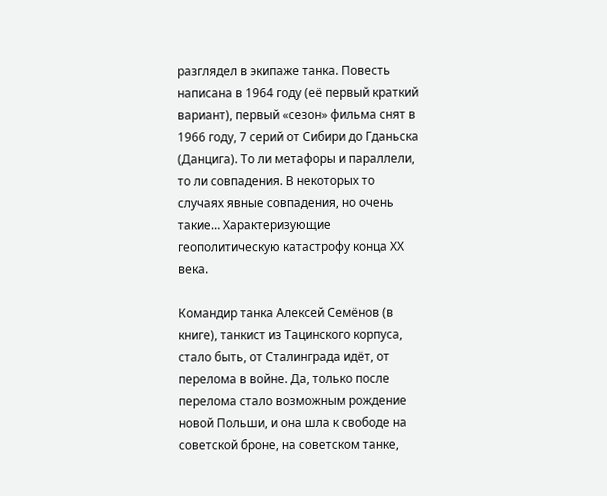разглядел в экипаже танка. Повесть написана в 1964 году (её первый краткий вариант), первый «сезон» фильма снят в 1966 году, 7 серий от Сибири до Гданьска (Данцига). То ли метафоры и параллели, то ли совпадения. В некоторых то случаях явные совпадения, но очень такие… Характеризующие геополитическую катастрофу конца ХХ века.

Командир танка Алексей Семёнов (в книге), танкист из Тацинского корпуса, стало быть, от Сталинграда идёт, от перелома в войне. Да, только после перелома стало возможным рождение новой Польши, и она шла к свободе на советской броне, на советском танке,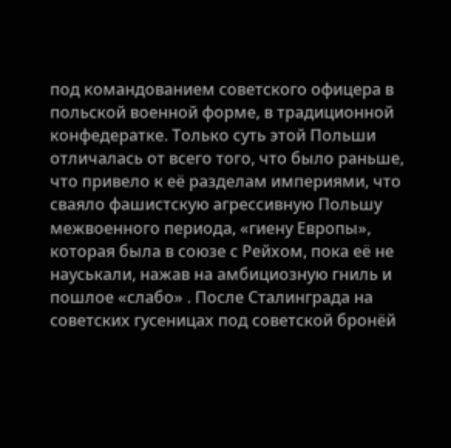под командованием советского офицера в польской военной форме, в традиционной конфедератке. Только суть этой Польши отличалась от всего того, что было раньше, что привело к её разделам империями, что сваяло фашистскую агрессивную Польшу межвоенного периода, «гиену Европы», которая была в союзе с Рейхом, пока её не науськали, нажав на амбициозную гниль и пошлое «слабо» . После Сталинграда на советских гусеницах под советской бронёй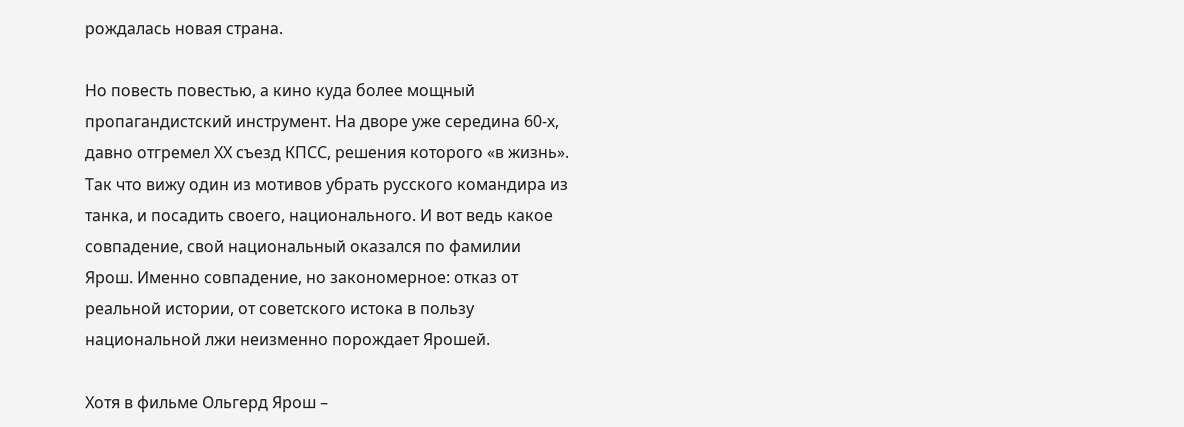рождалась новая страна.

Но повесть повестью, а кино куда более мощный пропагандистский инструмент. На дворе уже середина 60-х, давно отгремел ХХ съезд КПСС, решения которого «в жизнь». Так что вижу один из мотивов убрать русского командира из танка, и посадить своего, национального. И вот ведь какое совпадение, свой национальный оказался по фамилии Ярош. Именно совпадение, но закономерное: отказ от реальной истории, от советского истока в пользу национальной лжи неизменно порождает Ярошей.

Хотя в фильме Ольгерд Ярош –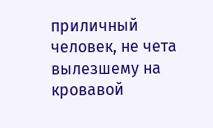приличный человек, не чета вылезшему на кровавой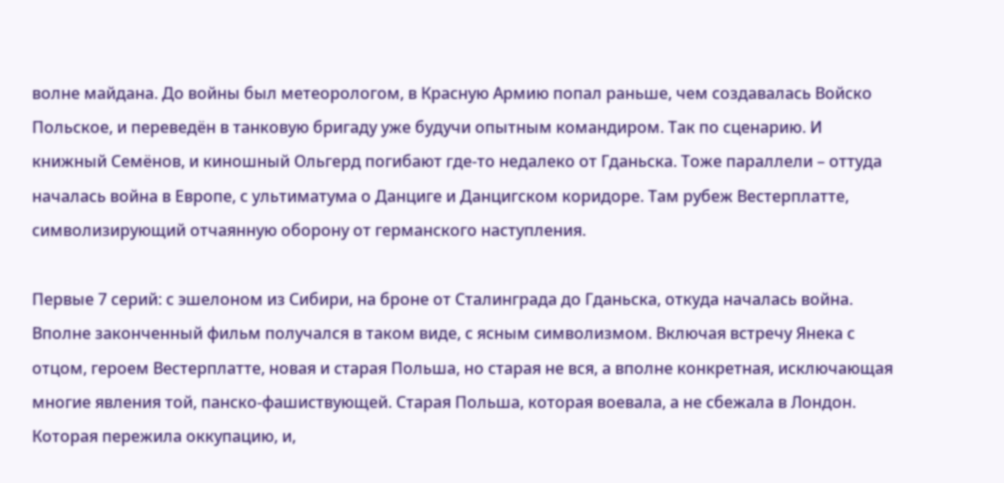волне майдана. До войны был метеорологом, в Красную Армию попал раньше, чем создавалась Войско Польское, и переведён в танковую бригаду уже будучи опытным командиром. Так по сценарию. И книжный Семёнов, и киношный Ольгерд погибают где-то недалеко от Гданьска. Тоже параллели – оттуда началась война в Европе, с ультиматума о Данциге и Данцигском коридоре. Там рубеж Вестерплатте, символизирующий отчаянную оборону от германского наступления.

Первые 7 серий: с эшелоном из Сибири, на броне от Сталинграда до Гданьска, откуда началась война. Вполне законченный фильм получался в таком виде, с ясным символизмом. Включая встречу Янека с отцом, героем Вестерплатте, новая и старая Польша, но старая не вся, а вполне конкретная, исключающая многие явления той, панско-фашиствующей. Старая Польша, которая воевала, а не сбежала в Лондон. Которая пережила оккупацию, и,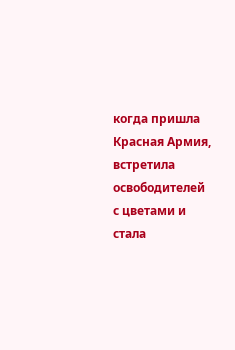когда пришла Красная Армия, встретила освободителей с цветами и стала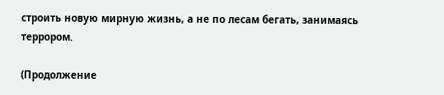строить новую мирную жизнь, а не по лесам бегать, занимаясь террором.

(Продолжение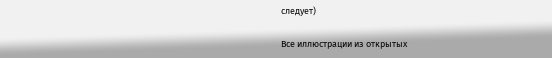следует)

Все иллюстрации из открытых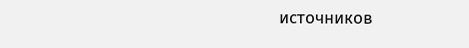источников